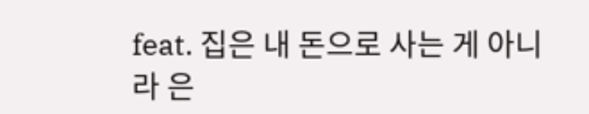feat. 집은 내 돈으로 사는 게 아니라 은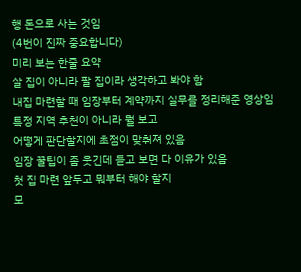행 돈으로 사는 것임
(4번이 진짜 중요합니다)
미리 보는 한줄 요약
살 집이 아니라 팔 집이라 생각하고 봐야 함
내집 마련할 때 임장부터 계약까지 실무를 정리해준 영상임
특정 지역 추천이 아니라 뭘 보고
어떻게 판단할지에 초점이 맞춰져 있음
임장 꿀팁이 좀 웃긴데 듣고 보면 다 이유가 있음
첫 집 마련 앞두고 뭐부터 해야 할지
모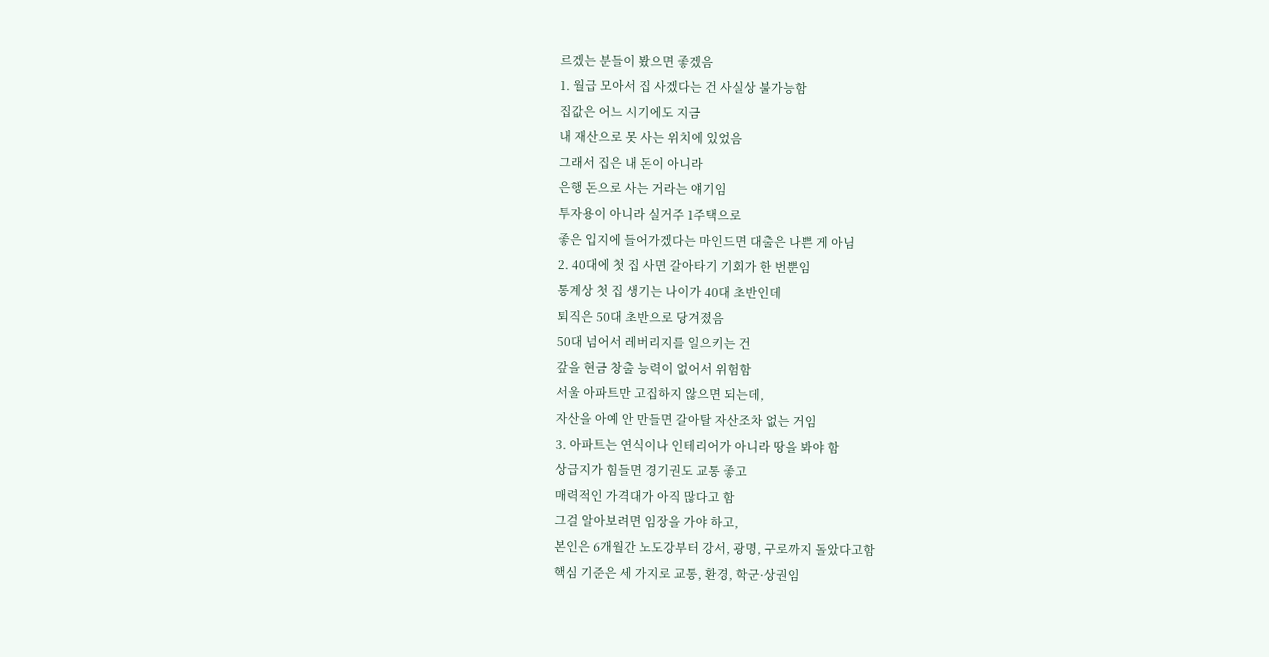르겠는 분들이 봤으면 좋겠음
1. 월급 모아서 집 사겠다는 건 사실상 불가능함
집값은 어느 시기에도 지금
내 재산으로 못 사는 위치에 있었음
그래서 집은 내 돈이 아니라
은행 돈으로 사는 거라는 얘기임
투자용이 아니라 실거주 1주택으로
좋은 입지에 들어가겠다는 마인드면 대출은 나쁜 게 아님
2. 40대에 첫 집 사면 갈아타기 기회가 한 번뿐임
통계상 첫 집 생기는 나이가 40대 초반인데
퇴직은 50대 초반으로 당겨졌음
50대 넘어서 레버리지를 일으키는 건
갚을 현금 창출 능력이 없어서 위험함
서울 아파트만 고집하지 않으면 되는데,
자산을 아예 안 만들면 갈아탈 자산조차 없는 거임
3. 아파트는 연식이나 인테리어가 아니라 땅을 봐야 함
상급지가 힘들면 경기권도 교통 좋고
매력적인 가격대가 아직 많다고 함
그걸 알아보려면 임장을 가야 하고,
본인은 6개월간 노도강부터 강서, 광명, 구로까지 돌았다고함
핵심 기준은 세 가지로 교통, 환경, 학군·상권임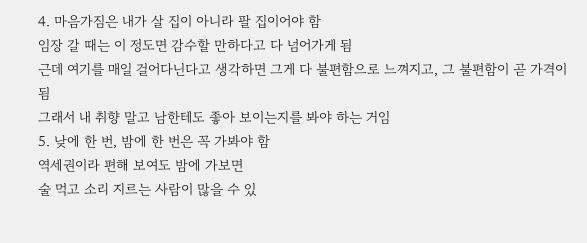4. 마음가짐은 내가 살 집이 아니라 팔 집이어야 함
임장 갈 때는 이 정도면 감수할 만하다고 다 넘어가게 됨
근데 여기를 매일 걸어다닌다고 생각하면 그게 다 불편함으로 느껴지고, 그 불편함이 곧 가격이 됨
그래서 내 취향 말고 남한테도 좋아 보이는지를 봐야 하는 거임
5. 낮에 한 번, 밤에 한 번은 꼭 가봐야 함
역세권이라 편해 보여도 밤에 가보면
술 먹고 소리 지르는 사람이 많을 수 있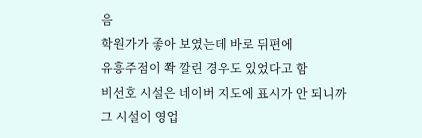음
학원가가 좋아 보였는데 바로 뒤편에
유흥주점이 쫙 깔린 경우도 있었다고 함
비선호 시설은 네이버 지도에 표시가 안 되니까
그 시설이 영업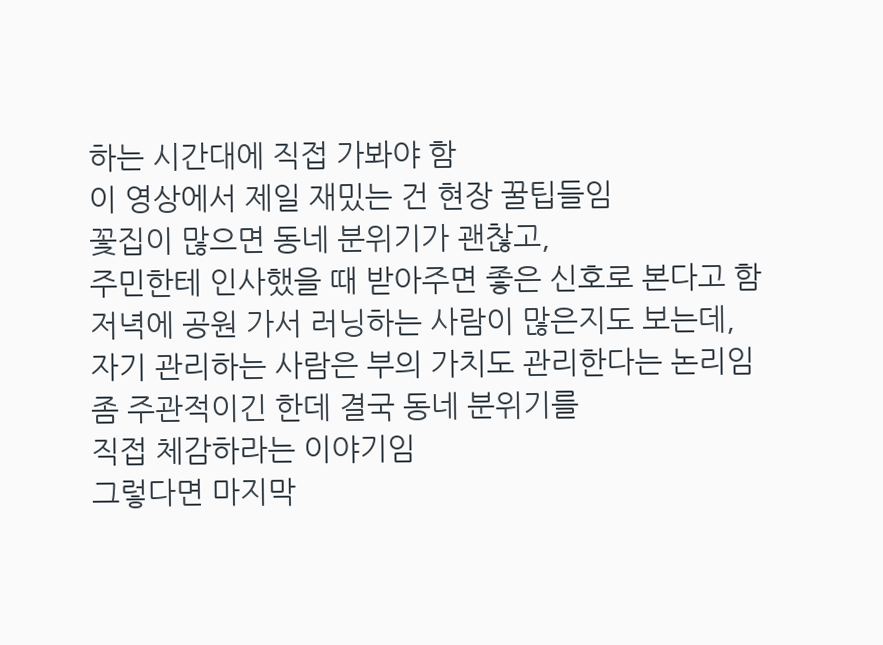하는 시간대에 직접 가봐야 함
이 영상에서 제일 재밌는 건 현장 꿀팁들임
꽃집이 많으면 동네 분위기가 괜찮고,
주민한테 인사했을 때 받아주면 좋은 신호로 본다고 함
저녁에 공원 가서 러닝하는 사람이 많은지도 보는데,
자기 관리하는 사람은 부의 가치도 관리한다는 논리임
좀 주관적이긴 한데 결국 동네 분위기를
직접 체감하라는 이야기임
그렇다면 마지막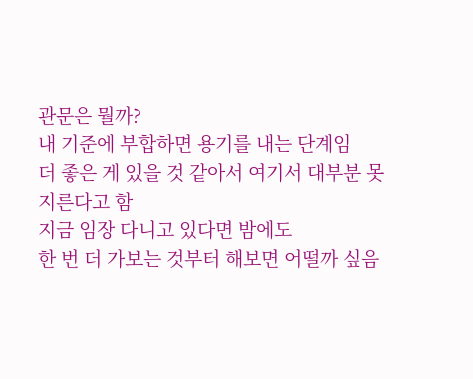관문은 뭘까?
내 기준에 부합하면 용기를 내는 단계임
더 좋은 게 있을 것 같아서 여기서 대부분 못 지른다고 함
지금 임장 다니고 있다면 밤에도
한 번 더 가보는 것부터 해보면 어떨까 싶음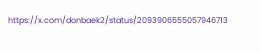https://x.com/donbaek2/status/2093906555057946713